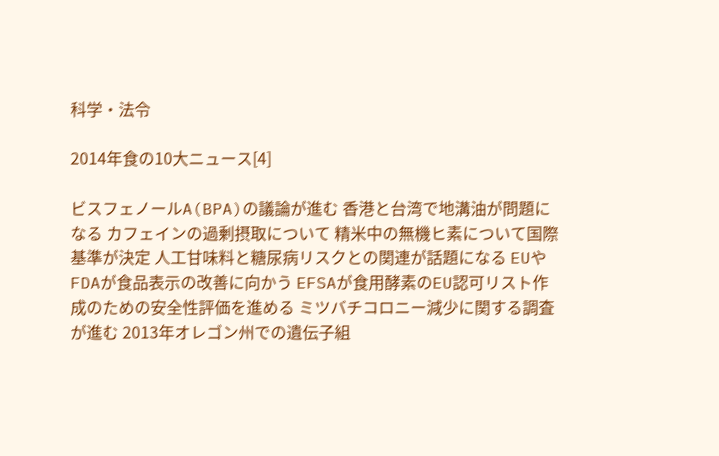科学・法令

2014年食の10大ニュース[4]

ビスフェノールA(BPA)の議論が進む 香港と台湾で地溝油が問題になる カフェインの過剰摂取について 精米中の無機ヒ素について国際基準が決定 人工甘味料と糖尿病リスクとの関連が話題になる EUやFDAが食品表示の改善に向かう EFSAが食用酵素のEU認可リスト作成のための安全性評価を進める ミツバチコロニー減少に関する調査が進む 2013年オレゴン州での遺伝子組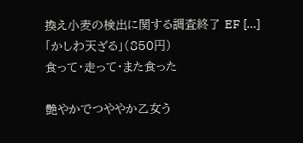換え小麦の検出に関する調査終了 EF […]
「かしわ天ざる」(850円)
食って・走って・また食った

艶やかでつややか乙女う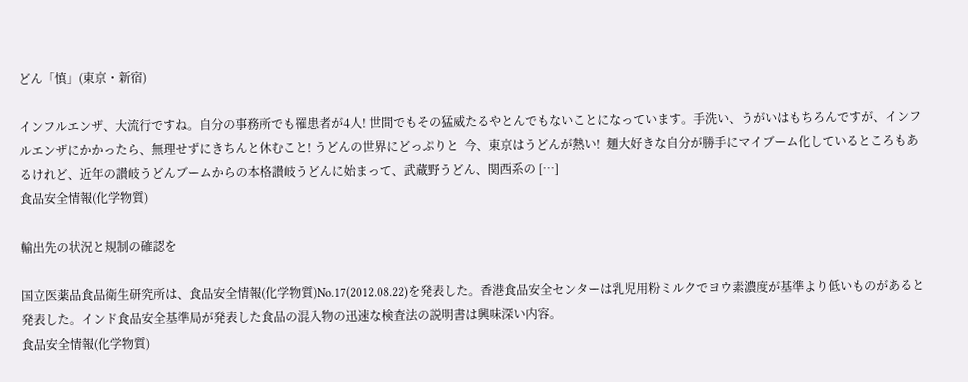どん「慎」(東京・新宿)

インフルエンザ、大流行ですね。自分の事務所でも罹患者が4人! 世間でもその猛威たるやとんでもないことになっています。手洗い、うがいはもちろんですが、インフルエンザにかかったら、無理せずにきちんと休むこと! うどんの世界にどっぷりと  今、東京はうどんが熱い!  麺大好きな自分が勝手にマイブーム化しているところもあるけれど、近年の讃岐うどんブームからの本格讃岐うどんに始まって、武蔵野うどん、関西系の […]
食品安全情報(化学物質)

輸出先の状況と規制の確認を

国立医薬品食品衛生研究所は、食品安全情報(化学物質)No.17(2012.08.22)を発表した。香港食品安全センターは乳児用粉ミルクでヨウ素濃度が基準より低いものがあると発表した。インド食品安全基準局が発表した食品の混入物の迅速な検査法の説明書は興味深い内容。
食品安全情報(化学物質)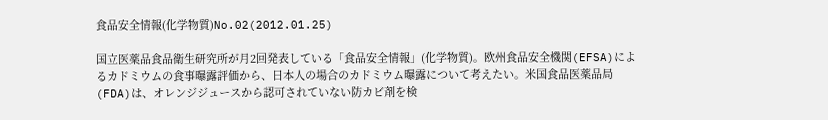食品安全情報(化学物質)No.02(2012.01.25)

国立医薬品食品衛生研究所が月2回発表している「食品安全情報」(化学物質)。欧州食品安全機関(EFSA)によるカドミウムの食事曝露評価から、日本人の場合のカドミウム曝露について考えたい。米国食品医薬品局(FDA)は、オレンジジュースから認可されていない防カビ剤を検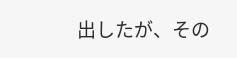出したが、その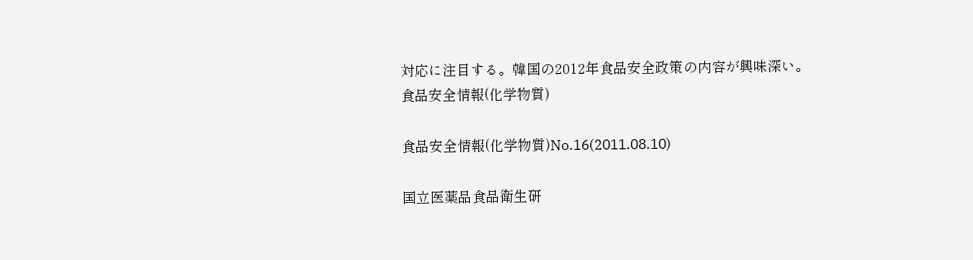対応に注目する。韓国の2012年食品安全政策の内容が興味深い。
食品安全情報(化学物質)

食品安全情報(化学物質)No.16(2011.08.10)

国立医薬品食品衛生研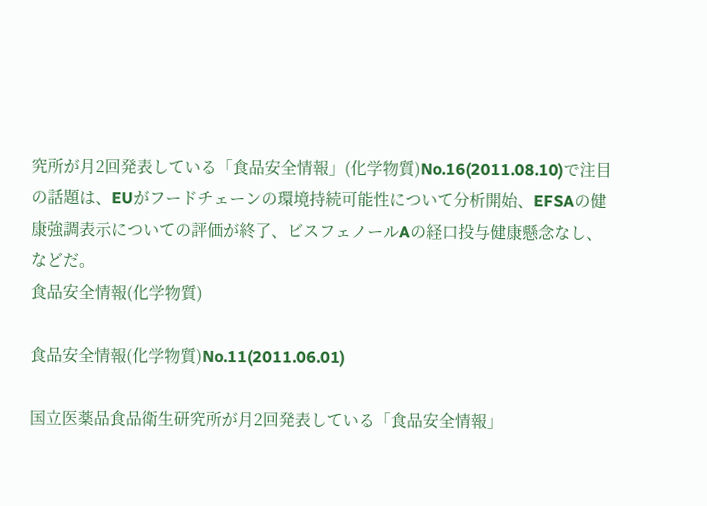究所が月2回発表している「食品安全情報」(化学物質)No.16(2011.08.10)で注目の話題は、EUがフードチェーンの環境持続可能性について分析開始、EFSAの健康強調表示についての評価が終了、ビスフェノールAの経口投与健康懸念なし、などだ。
食品安全情報(化学物質)

食品安全情報(化学物質)No.11(2011.06.01)

国立医薬品食品衛生研究所が月2回発表している「食品安全情報」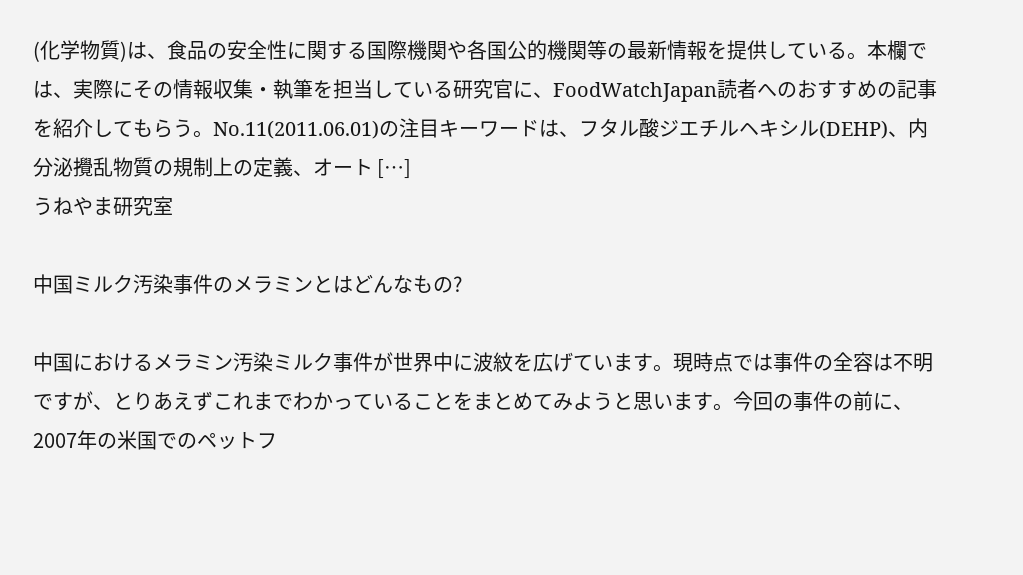(化学物質)は、食品の安全性に関する国際機関や各国公的機関等の最新情報を提供している。本欄では、実際にその情報収集・執筆を担当している研究官に、FoodWatchJapan読者へのおすすめの記事を紹介してもらう。No.11(2011.06.01)の注目キーワードは、フタル酸ジエチルヘキシル(DEHP)、内分泌攪乱物質の規制上の定義、オート […]
うねやま研究室

中国ミルク汚染事件のメラミンとはどんなもの?

中国におけるメラミン汚染ミルク事件が世界中に波紋を広げています。現時点では事件の全容は不明ですが、とりあえずこれまでわかっていることをまとめてみようと思います。今回の事件の前に、2007年の米国でのペットフ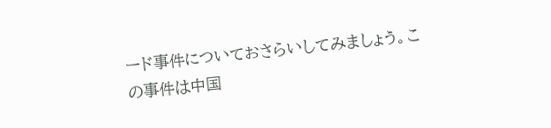ード事件についておさらいしてみましょう。この事件は中国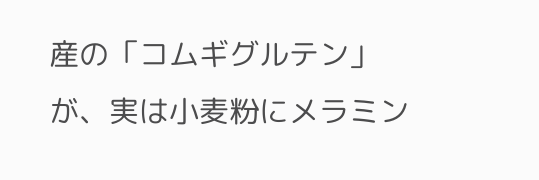産の「コムギグルテン」が、実は小麦粉にメラミン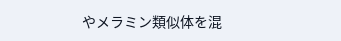やメラミン類似体を混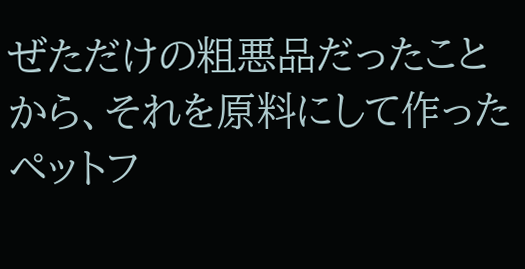ぜただけの粗悪品だったことから、それを原料にして作ったペットフ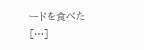ードを食べた […]